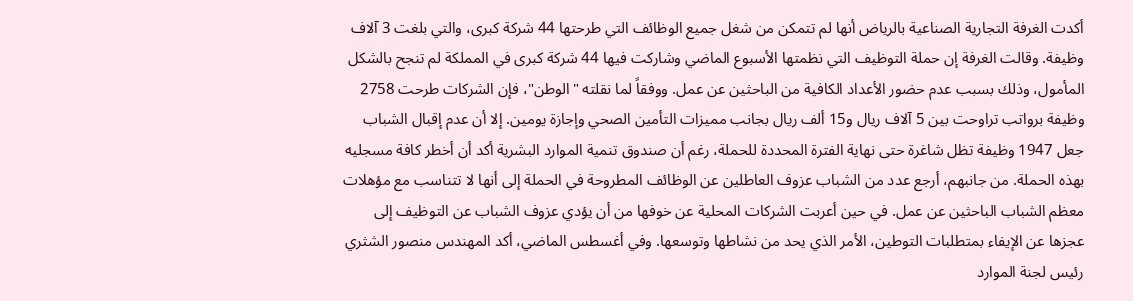أكدت الغرفة التجارية الصناعية بالرياض أنها لم تتمكن من شغل جميع الوظائف التي طرحتها 44 شركة كبرى، والتي بلغت 3 آلاف وظيفة. وقالت الغرفة إن حملة التوظيف التي نظمتها الأسبوع الماضي وشاركت فيها 44 شركة كبرى في المملكة لم تنجح بالشكل المأمول، وذلك بسبب عدم حضور الأعداد الكافية من الباحثين عن عمل. ووفقاً لما نقلته "الوطن"، فإن الشركات طرحت 2758 وظيفة برواتب تراوحت بين 5 آلاف ريال و15 ألف ريال بجانب مميزات التأمين الصحي وإجازة يومين. إلا أن عدم إقبال الشباب جعل 1947 وظيفة تظل شاغرة حتى نهاية الفترة المحددة للحملة، رغم أن صندوق تنمية الموارد البشرية أكد أن أخطر كافة مسجليه بهذه الحملة. من جانبهم، أرجع عدد من الشباب عزوف العاطلين عن الوظائف المطروحة في الحملة إلى أنها لا تتناسب مع مؤهلات معظم الشباب الباحثين عن عمل. في حين أعربت الشركات المحلية عن خوفها من أن يؤدي عزوف الشباب عن التوظيف إلى عجزها عن الإيفاء بمتطلبات التوطين، الأمر الذي يحد من نشاطها وتوسعها. وفي أغسطس الماضي، أكد المهندس منصور الشثري رئيس لجنة الموارد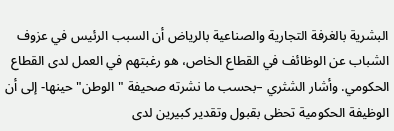البشرية بالغرفة التجارية والصناعية بالرياض أن السبب الرئيس في عزوف الشباب عن الوظائف في القطاع الخاص، هو رغبتهم في العمل لدى القطاع الحكومي. وأشار الشثري –بحسب ما نشرته صحيفة "الوطن" حينها- إلى أن الوظيفة الحكومية تحظى بقبول وتقدير كبيرين لدى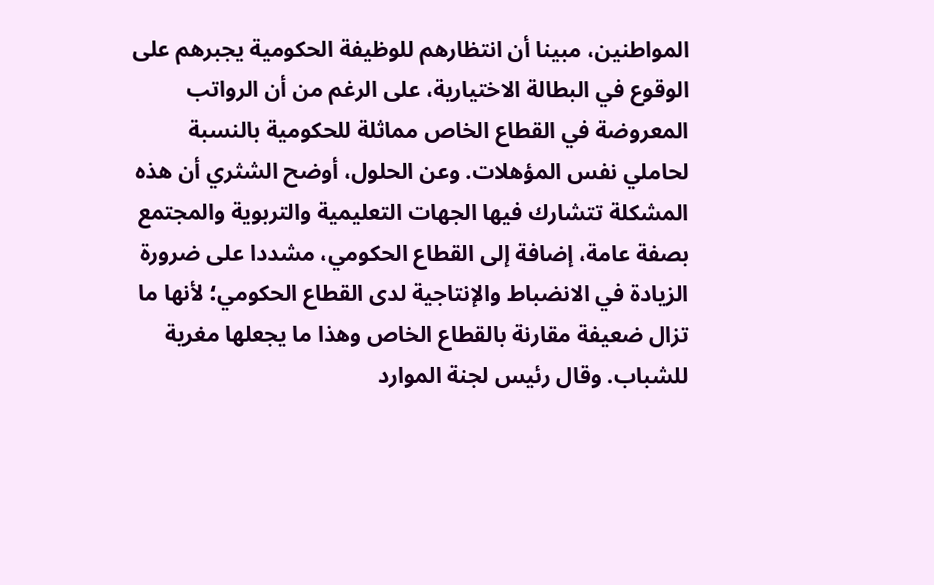المواطنين، مبينا أن انتظارهم للوظيفة الحكومية يجبرهم على الوقوع في البطالة الاختيارية، على الرغم من أن الرواتب المعروضة في القطاع الخاص مماثلة للحكومية بالنسبة لحاملي نفس المؤهلات. وعن الحلول، أوضح الشثري أن هذه المشكلة تتشارك فيها الجهات التعليمية والتربوية والمجتمع بصفة عامة، إضافة إلى القطاع الحكومي، مشددا على ضرورة الزيادة في الانضباط والإنتاجية لدى القطاع الحكومي؛ لأنها ما تزال ضعيفة مقارنة بالقطاع الخاص وهذا ما يجعلها مغرية للشباب. وقال رئيس لجنة الموارد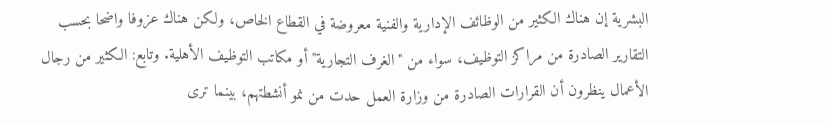البشرية إن هناك الكثير من الوظائف الإدارية والفنية معروضة في القطاع الخاص، ولكن هناك عزوفا واضحا بحسب التقارير الصادرة من مراكز التوظيف، سواء من "الغرف التجارية" أو مكاتب التوظيف الأهلية. وتابع: الكثير من رجال الأعمال ينظرون أن القرارات الصادرة من وزارة العمل حدت من نمو أنشطتهم، بينما ترى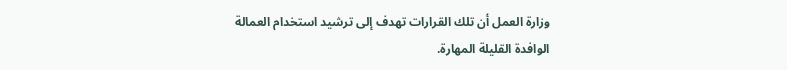وزارة العمل أن تلك القرارات تهدف إلى ترشيد استخدام العمالة الوافدة القليلة المهارة.